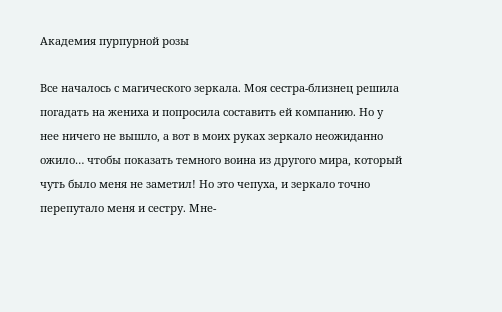Академия пурпурной розы

Все началось с магического зеркала. Моя сестра-близнец решила погадать на жениха и попросила составить ей компанию. Но у нее ничего не вышло, а вот в моих руках зеркало неожиданно ожило… чтобы показать темного воина из другого мира, который чуть было меня не заметил! Но это чепуха, и зеркало точно перепутало меня и сестру. Мне-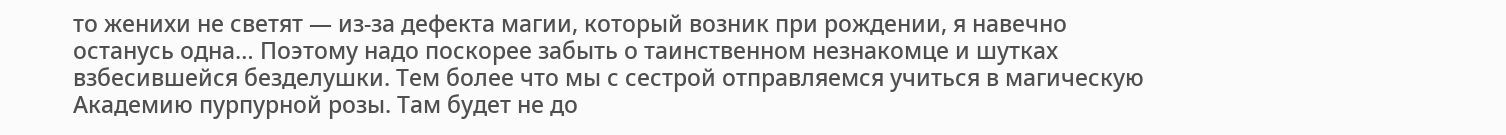то женихи не светят — из-за дефекта магии, который возник при рождении, я навечно останусь одна… Поэтому надо поскорее забыть о таинственном незнакомце и шутках взбесившейся безделушки. Тем более что мы с сестрой отправляемся учиться в магическую Академию пурпурной розы. Там будет не до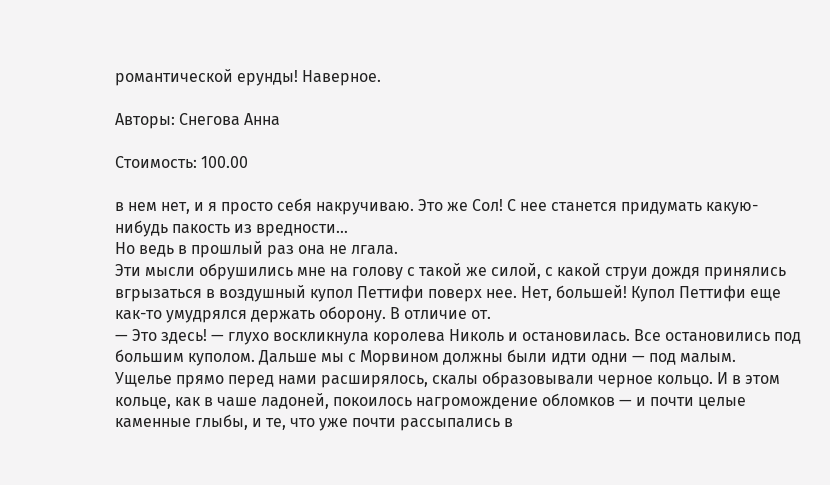романтической ерунды! Наверное.

Авторы: Снегова Анна

Стоимость: 100.00

в нем нет, и я просто себя накручиваю. Это же Сол! С нее станется придумать какую-нибудь пакость из вредности…
Но ведь в прошлый раз она не лгала.
Эти мысли обрушились мне на голову с такой же силой, с какой струи дождя принялись вгрызаться в воздушный купол Петтифи поверх нее. Нет, большей! Купол Петтифи еще как-то умудрялся держать оборону. В отличие от.
— Это здесь! — глухо воскликнула королева Николь и остановилась. Все остановились под большим куполом. Дальше мы с Морвином должны были идти одни — под малым.
Ущелье прямо перед нами расширялось, скалы образовывали черное кольцо. И в этом кольце, как в чаше ладоней, покоилось нагромождение обломков — и почти целые каменные глыбы, и те, что уже почти рассыпались в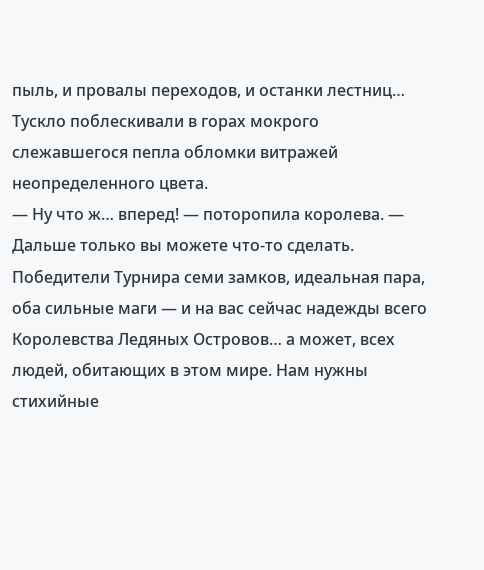пыль, и провалы переходов, и останки лестниц… Тускло поблескивали в горах мокрого слежавшегося пепла обломки витражей неопределенного цвета.
— Ну что ж… вперед! — поторопила королева. — Дальше только вы можете что-то сделать. Победители Турнира семи замков, идеальная пара, оба сильные маги — и на вас сейчас надежды всего Королевства Ледяных Островов… а может, всех людей, обитающих в этом мире. Нам нужны стихийные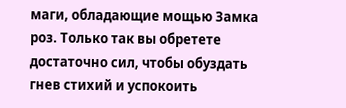маги, обладающие мощью Замка роз. Только так вы обретете достаточно сил, чтобы обуздать гнев стихий и успокоить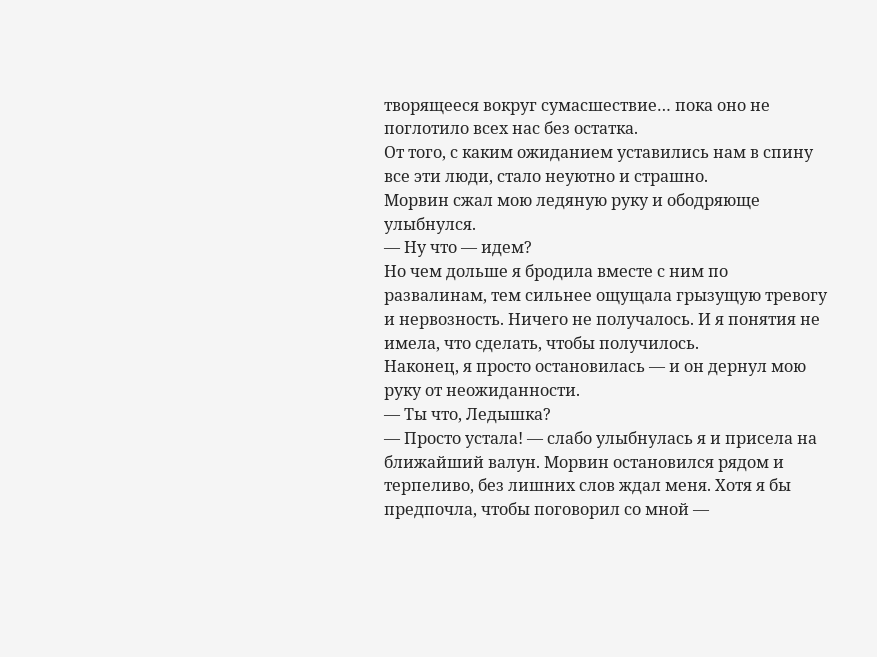творящееся вокруг сумасшествие… пока оно не поглотило всех нас без остатка.
От того, с каким ожиданием уставились нам в спину все эти люди, стало неуютно и страшно.
Морвин сжал мою ледяную руку и ободряюще улыбнулся.
— Ну что — идем?
Но чем дольше я бродила вместе с ним по развалинам, тем сильнее ощущала грызущую тревогу и нервозность. Ничего не получалось. И я понятия не имела, что сделать, чтобы получилось.
Наконец, я просто остановилась — и он дернул мою руку от неожиданности.
— Ты что, Ледышка?
— Просто устала! — слабо улыбнулась я и присела на ближайший валун. Морвин остановился рядом и терпеливо, без лишних слов ждал меня. Хотя я бы предпочла, чтобы поговорил со мной —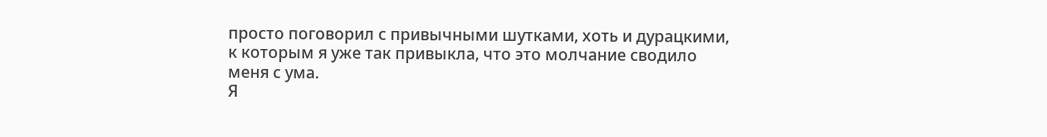просто поговорил с привычными шутками, хоть и дурацкими, к которым я уже так привыкла, что это молчание сводило меня с ума.
Я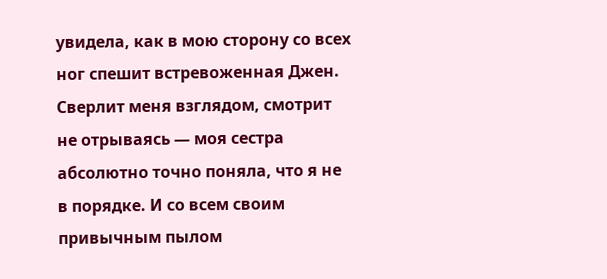увидела, как в мою сторону со всех ног спешит встревоженная Джен. Сверлит меня взглядом, смотрит не отрываясь — моя сестра абсолютно точно поняла, что я не в порядке. И со всем своим привычным пылом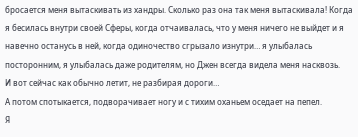бросается меня вытаскивать из хандры. Сколько раз она так меня вытаскивала! Когда я бесилась внутри своей Сферы, когда отчаивалась, что у меня ничего не выйдет и я навечно останусь в ней, когда одиночество сгрызало изнутри… я улыбалась посторонним, я улыбалась даже родителям, но Джен всегда видела меня насквозь.
И вот сейчас как обычно летит, не разбирая дороги…
А потом спотыкается, подворачивает ногу и с тихим оханьем оседает на пепел.
Я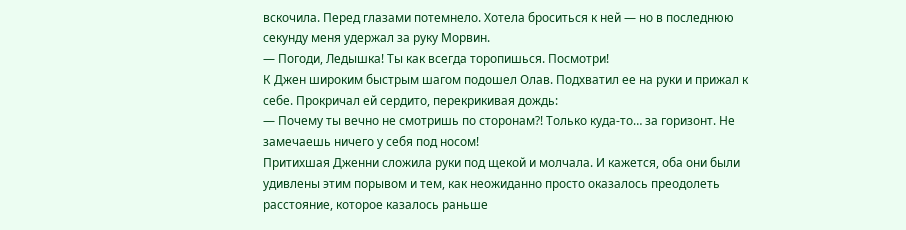вскочила. Перед глазами потемнело. Хотела броситься к ней — но в последнюю секунду меня удержал за руку Морвин.
— Погоди, Ледышка! Ты как всегда торопишься. Посмотри!
К Джен широким быстрым шагом подошел Олав. Подхватил ее на руки и прижал к себе. Прокричал ей сердито, перекрикивая дождь:
— Почему ты вечно не смотришь по сторонам?! Только куда-то… за горизонт. Не замечаешь ничего у себя под носом!
Притихшая Дженни сложила руки под щекой и молчала. И кажется, оба они были удивлены этим порывом и тем, как неожиданно просто оказалось преодолеть расстояние, которое казалось раньше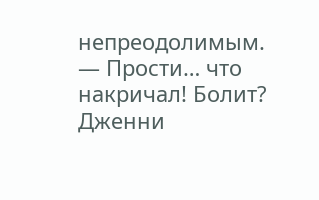непреодолимым.
— Прости… что накричал! Болит?
Дженни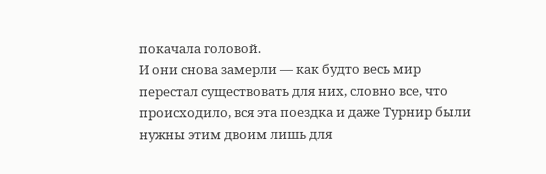покачала головой.
И они снова замерли — как будто весь мир перестал существовать для них, словно все, что происходило, вся эта поездка и даже Турнир были нужны этим двоим лишь для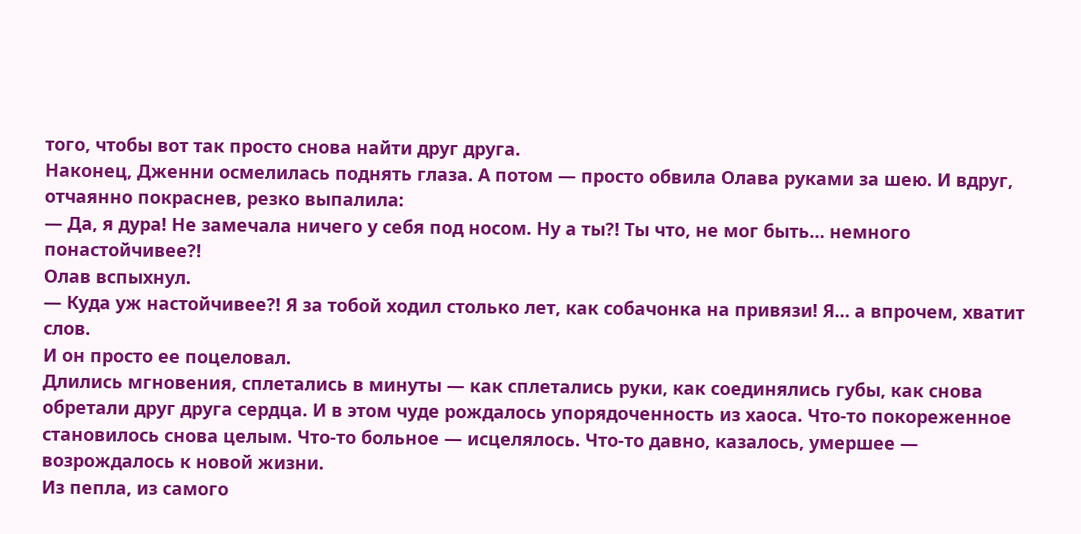того, чтобы вот так просто снова найти друг друга.
Наконец, Дженни осмелилась поднять глаза. А потом — просто обвила Олава руками за шею. И вдруг, отчаянно покраснев, резко выпалила:
— Да, я дура! Не замечала ничего у себя под носом. Ну а ты?! Ты что, не мог быть… немного понастойчивее?!
Олав вспыхнул.
— Куда уж настойчивее?! Я за тобой ходил столько лет, как собачонка на привязи! Я… а впрочем, хватит слов.
И он просто ее поцеловал.
Длились мгновения, сплетались в минуты — как сплетались руки, как соединялись губы, как снова обретали друг друга сердца. И в этом чуде рождалось упорядоченность из хаоса. Что-то покореженное становилось снова целым. Что-то больное — исцелялось. Что-то давно, казалось, умершее — возрождалось к новой жизни.
Из пепла, из самого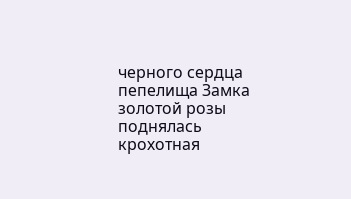черного сердца пепелища Замка золотой розы поднялась крохотная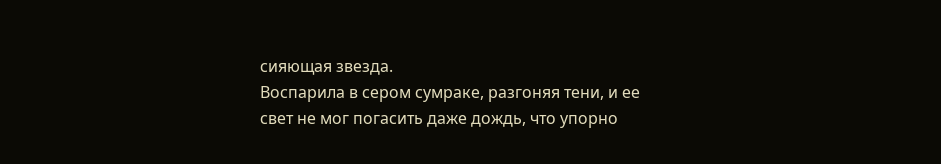сияющая звезда.
Воспарила в сером сумраке, разгоняя тени, и ее свет не мог погасить даже дождь, что упорно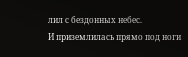лил с бездонных небес.
И приземлилась прямо под ноги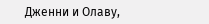Дженни и Олаву,